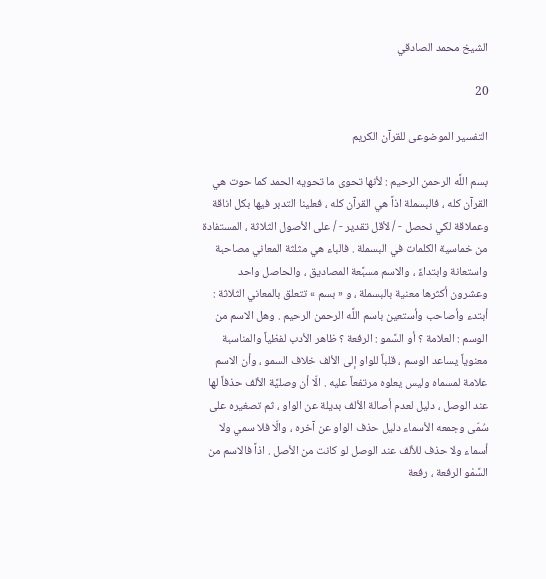الشيخ محمد الصادقي

20

التفسير الموضوعى للقرآن الكريم

بسم اللَّه الرحمن الرحيم : لأنها تحوى ما تحويه الحمد كما حوت هي القرآن كله ، فالبسملة اذاً هي القرآن كله ، فعلينا التدبر فيها بكل اناقة وعملاقة لكي نحصل - / لأقل تقدير - / على الأصول الثلاثة ، المستفادة من خماسية الكلمات في البسملة . فالباء هي مثلثة المعاني مصاحبة واستعانة وابتداءً ، والاسم مسبَّعة المصاديق ، والحاصل واحد وعشرون أكثرها معنية بالبسملة ، و « بسم » تتعلق بالمعاني الثلاثة : أبتدء وأصاحب وأستعين باسم اللَّه الرحمن الرحيم . وهل الاسم من الوسم : العلامة ؟ أو السَّمو : الرفعة ؟ ظاهر الأدب لفظياً والمناسبة معنوياً يساعد الوسم ، قلباً للواو إلى الألف خلاف السمو ، وأن الاسم علامة لمسماه وليس يعلوه مرتفعاً عليه . الّا أن وصليَّة الألف حذفاً لها عند الوصل ، دليل لعدم أصالة الألف بديلة عن الواو ، ثم تصغيره على سُمّى وجمعه الأسماء دليل حذف الواو عن آخره ، والّا فلا سمي ولا أسماء ولا حذف للألف عند الوصل لو كانت من الأصل . اذاً فالاسم من السَّمْو الرفعة ، رفعة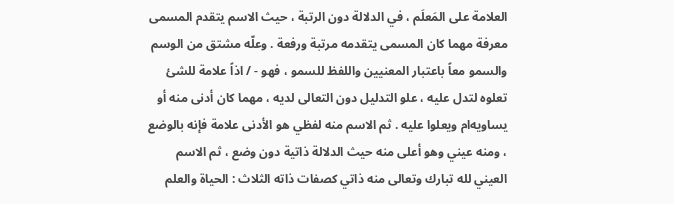العلامة على المَعلَم ، في الدلالة دون الرتبة ، حيث الاسم يتقدم المسمى معرفة مهما كان المسمى يتقدمه مرتبة ورفعة . وعلّه مشتق من الوسم والسمو معاً باعتبار المعنيين واللفظ للسمو ، فهو - / اذاً علامة للشئ تعلوه لتدل عليه ، علو التدليل دون التعالى لديه ، مهما كان أدنى منه أو يساويه‌ام ويعلوا عليه . ثم الاسم منه لفظي هو الأدنى علامة فإنه بالوضع ، ومنه عيني وهو أعلى منه حيث الدلالة ذاتية دون وضع ، ثم الاسم العيني لله تبارك وتعالى منه ذاتي كصفات ذاته الثلاث : الحياة والعلم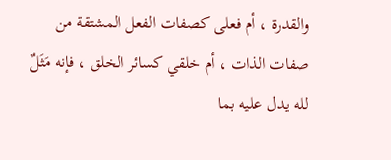والقدرة ، أم فعلى كصفات الفعل المشتقة من صفات الذات ، أم خلقي كسائر الخلق ، فإنه مَثَلٌ لله يدل عليه بما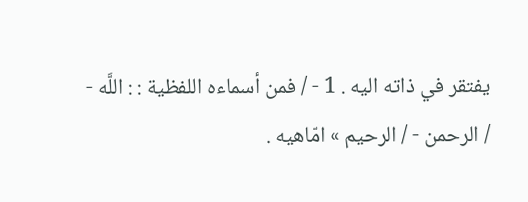يفتقر في ذاته اليه . 1 - / فمن أسماءه اللفظية : : اللَّه - / الرحمن - / الرحيم » امّاهيه .